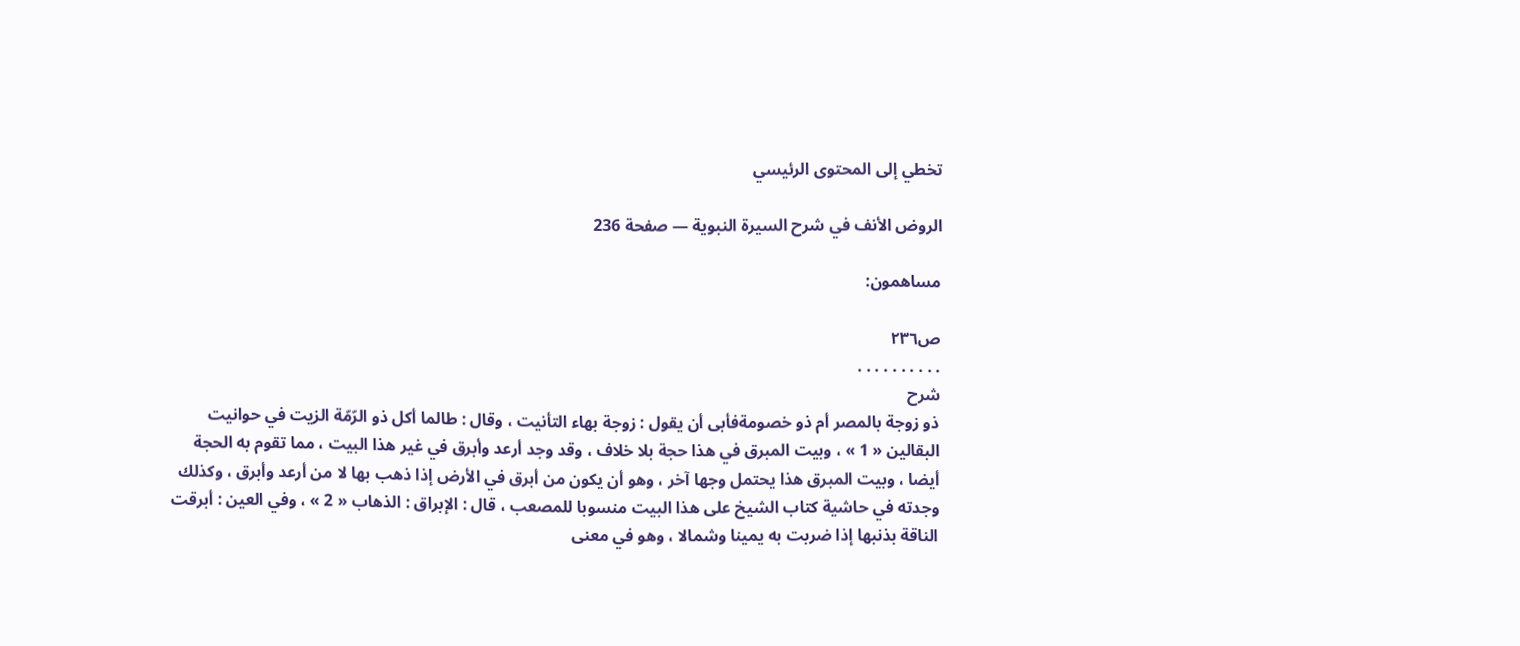تخطي إلى المحتوى الرئيسي

الروض الأنف في شرح السيرة النبوية — صفحة 236

مساهمون:

ص٢٣٦
. . . . . . . . . .
شرح
ذو زوجة بالمصر أم ذو خصومةفأبى أن يقول : زوجة بهاء التأنيت ، وقال : طالما أكل ذو الرّمّة الزيت في حوانيت البقالين « 1 » ، وبيت المبرق في هذا حجة بلا خلاف ، وقد وجد أرعد وأبرق في غير هذا البيت ، مما تقوم به الحجة أيضا ، وبيت المبرق هذا يحتمل وجها آخر ، وهو أن يكون من أبرق في الأرض إذا ذهب بها لا من أرعد وأبرق ، وكذلك وجدته في حاشية كتاب الشيخ على هذا البيت منسوبا للمصعب ، قال : الإبراق : الذهاب « 2 » ، وفي العين : أبرقت الناقة بذنبها إذا ضربت به يمينا وشمالا ، وهو في معنى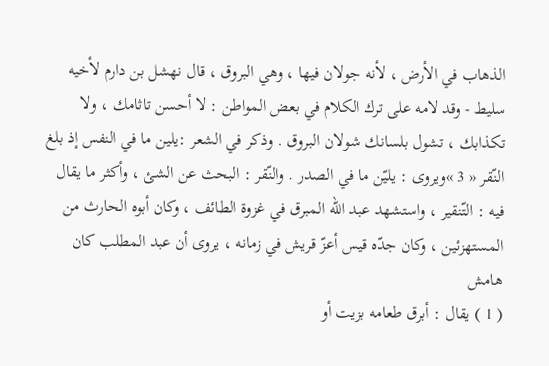الذهاب في الأرض ، لأنه جولان فيها ، وهي البروق ، قال نهشل بن دارم لأخيه سليط - وقد لامه على ترك الكلام في بعض المواطن : لا أحسن تاثامك ، ولا تكذابك ، تشول بلسانك شولان البروق . وذكر في الشعر :يلين ما في النفس إذ بلغ النّقر « 3 »ويروى : يليّن ما في الصدر . والنّقر : البحث عن الشئ ، وأكثر ما يقال فيه : التّنقير ، واستشهد عبد اللّه المبرق في غزوة الطائف ، وكان أبوه الحارث من المستهزئين ، وكان جدّه قيس أعزّ قريش في زمانه ، يروى أن عبد المطلب كان
هامش
( 1 ) يقال : أبرق طعامه بزيت أو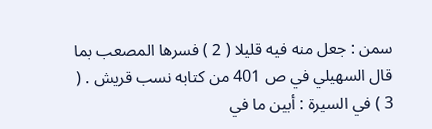سمن : جعل منه فيه قليلا ( 2 ) فسرها المصعب بما قال السهيلي في ص 401 من كتابه نسب قريش . ( 3 ) في السيرة : أبين ما في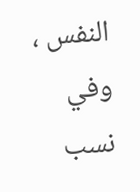النفس ، وفي نسب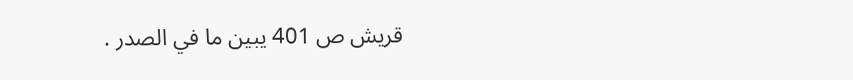قريش ص 401 يبين ما في الصدر .